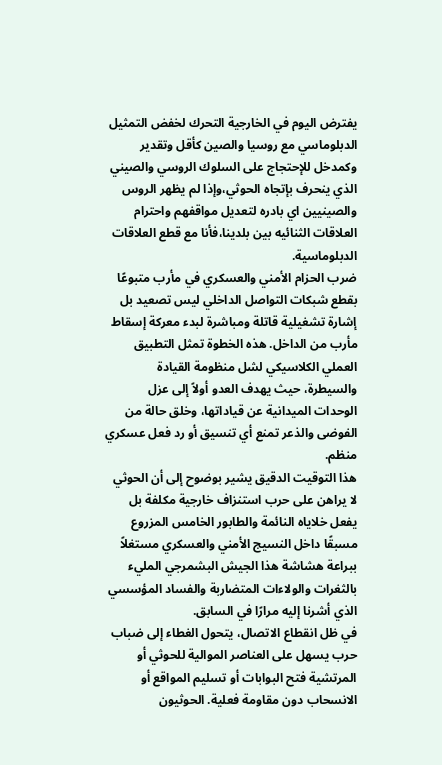يفترض اليوم في الخارجية التحرك لخفض التمثيل الدبلوماسي مع روسيا والصين كأقل وتقدير وكمدخل للإحتجاج على السلوك الروسي والصيني الذي ينحرف بإتجاه الحوثي،وإذا لم يظهر الروس والصينيين اي بادره لتعديل مواقفهم واحترام العلاقات الثنائيه بين بلدينا،فأنا مع قطع العلاقات الدبلوماسية.
ضرب الحزام الأمني والعسكري في مأرب متبوعًا بقطع شبكات التواصل الداخلي ليس تصعيد بل إشارة تشغيلية قاتلة ومباشرة لبدء معركة إسقاط مأرب من الداخل. هذه الخطوة تمثل التطبيق العملي الكلاسيكي لشل منظومة القيادة والسيطرة، حيث يهدف العدو أولاً إلى عزل الوحدات الميدانية عن قياداتها، وخلق حالة من الفوضى والذعر تمنع أي تنسيق أو رد فعل عسكري منظم.
هذا التوقيت الدقيق يشير بوضوح إلى أن الحوثي لا يراهن على حرب استنزاف خارجية مكلفة بل يفعل خلاياه النائمة والطابور الخامس المزروع مسبقًا داخل النسيج الأمني والعسكري مستغلاً ببراعة هشاشة هذا الجيش البشمرجي المليء بالثغرات والولاءات المتضاربة والفساد المؤسسي الذي أشرنا إليه مرارًا في السابق.
في ظل انقطاع الاتصال، يتحول الغطاء إلى ضباب حرب يسهل على العناصر الموالية للحوثي أو المرتشية فتح البوابات أو تسليم المواقع أو الانسحاب دون مقاومة فعلية. الحوثيون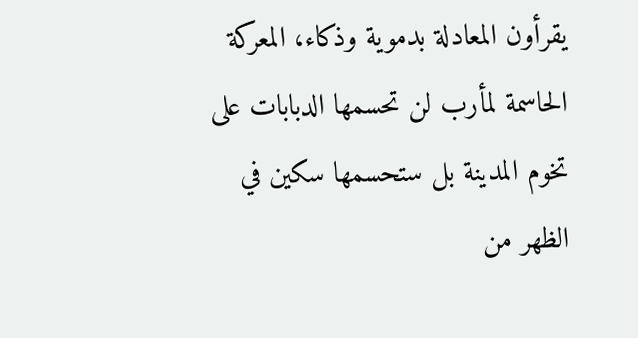يقرأون المعادلة بدموية وذكاء، المعركة الحاسمة لمأرب لن تحسمها الدبابات على تخوم المدينة بل ستحسمها سكين في الظهر من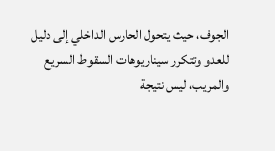الجوف، حيث يتحول الحارس الداخلي إلى دليل للعدو وتتكرر سيناريوهات السقوط السريع والمريب، ليس نتيجة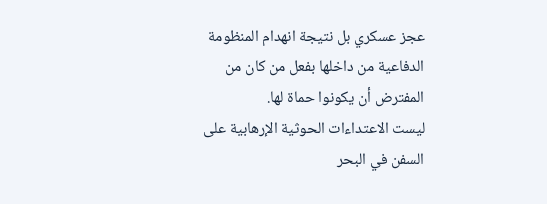عجز عسكري بل نتيجة انهدام المنظومة الدفاعية من داخلها بفعل من كان من المفترض أن يكونوا حماة لها.
ليست الاعتداءات الحوثية الإرهابية على السفن في البحر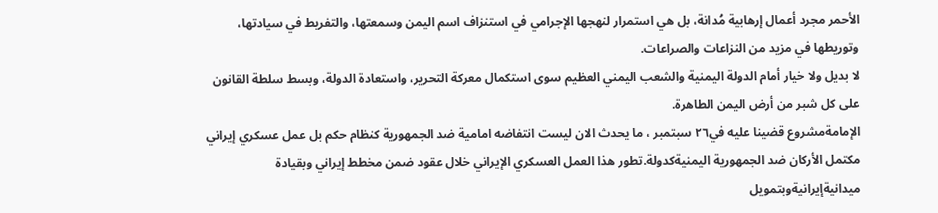الأحمر مجرد أعمال إرهابية مُدانة، بل هي استمرار لنهجها الإجرامي في استنزاف اسم اليمن وسمعتها، والتفريط في سيادتها، وتوريطها في مزيد من النزاعات والصراعات.
لا بديل ولا خيار أمام الدولة اليمنية والشعب اليمني العظيم سوى استكمال معركة التحرير، واستعادة الدولة، وبسط سلطة القانون على كل شبر من أرض اليمن الطاهرة.
الإمامةمشروع قضينا عليه في٢٦ سبتمبر ، ما يحدث الان ليست انتفاضه امامية ضد الجمهورية كنظام حكم بل عمل عسكري إيراني مكتمل الأركان ضد الجمهورية اليمنيةكدولة.تطور هذا العمل العسكري الإيراني خلال عقود ضمن مخطط إيراني وبقيادة ميدانيةإيرانيةوبتمويل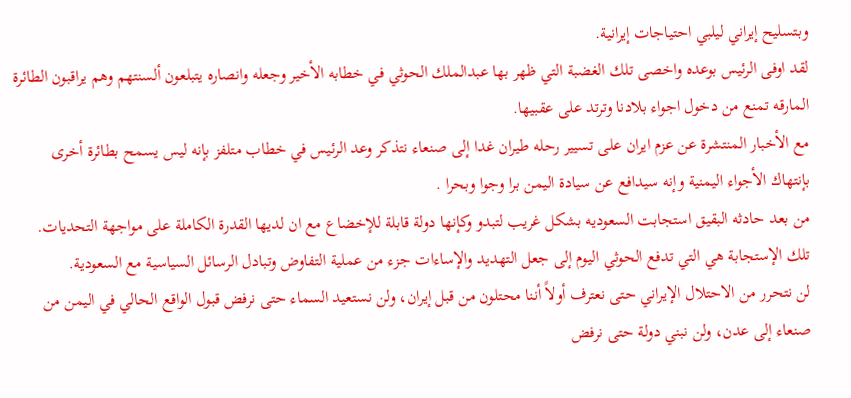وبتسليح إيراني ليلبي احتياجات إيرانية.
لقد اوفى الرئيس بوعده واخصى تلك الغضبة التي ظهر بها عبدالملك الحوثي في خطابه الأخير وجعله وانصاره يتبلعون ألسنتهم وهم يراقبون الطائرة المارقه تمنع من دخول اجواء بلادنا وترتد على عقبيها.
مع الأخبار المنتشرة عن عزم ايران على تسيير رحله طيران غدا إلى صنعاء نتذكر وعد الرئيس في خطاب متلفز بإنه ليس يسمح بطائرة أخرى بإنتهاك الأجواء اليمنية وإنه سيدافع عن سيادة اليمن برا وجوا وبحرا .
من بعد حادثه البقيق استجابت السعوديه بشكل غريب لتبدو وكإنها دولة قابلة للإخضاع مع ان لديها القدرة الكاملة على مواجهة التحديات.
تلك الإستجابة هي التي تدفع الحوثي اليوم إلى جعل التهديد والإساءات جزء من عملية التفاوض وتبادل الرسائل السياسية مع السعودية.
لن نتحرر من الاحتلال الإيراني حتى نعترف أولاً أننا محتلون من قبل إيران، ولن نستعيد السماء حتى نرفض قبول الواقع الحالي في اليمن من صنعاء إلى عدن، ولن نبني دولة حتى نرفض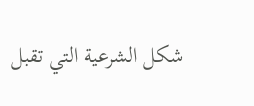شكل الشرعية التي تقبل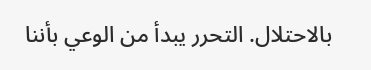بالاحتلال. التحرر يبدأ من الوعي بأننا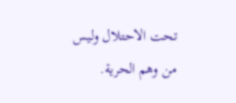تحت الاحتلال وليس من وهم الحرية.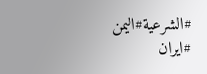#الشرعية#اليمن
#ايران